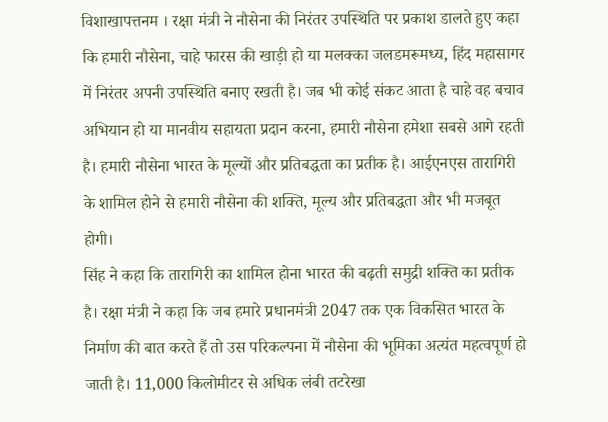विशाखापत्तनम । रक्षा मंत्री ने नौसेना की निरंतर उपस्थिति पर प्रकाश डालते हुए कहा कि हमारी नौसेना, चाहे फारस की खाड़ी हो या मलक्का जलडमरूमध्य, हिंद महासागर में निरंतर अपनी उपस्थिति बनाए रखती है। जब भी कोई संकट आता है चाहे वह बचाव अभियान हो या मानवीय सहायता प्रदान करना, हमारी नौसेना हमेशा सबसे आगे रहती है। हमारी नौसेना भारत के मूल्यों और प्रतिबद्धता का प्रतीक है। आईएनएस तारागिरी के शामिल होने से हमारी नौसेना की शक्ति, मूल्य और प्रतिबद्धता और भी मजबूत होगी।
सिंह ने कहा कि तारागिरी का शामिल होना भारत की बढ़ती समुद्री शक्ति का प्रतीक है। रक्षा मंत्री ने कहा कि जब हमारे प्रधानमंत्री 2047 तक एक विकसित भारत के निर्माण की बात करते हैं तो उस परिकल्पना में नौसेना की भूमिका अत्यंत महत्वपूर्ण हो जाती है। 11,000 किलोमीटर से अधिक लंबी तटरेखा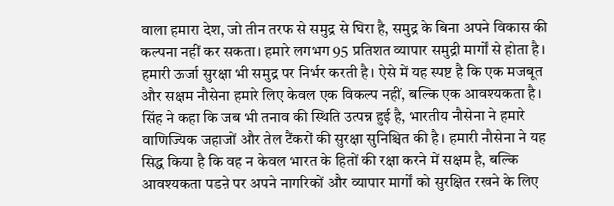वाला हमारा देश, जो तीन तरफ से समुद्र से घिरा है, समुद्र के बिना अपने विकास की कल्पना नहीं कर सकता। हमारे लगभग 95 प्रतिशत व्यापार समुद्री मार्गों से होता है। हमारी ऊर्जा सुरक्षा भी समुद्र पर निर्भर करती है। ऐसे में यह स्पष्ट है कि एक मजबूत और सक्षम नौसेना हमारे लिए केवल एक विकल्प नहीं, बल्कि एक आवश्यकता है। सिंह ने कहा कि जब भी तनाव की स्थिति उत्पन्न हुई है, भारतीय नौसेना ने हमारे वाणिज्यिक जहाजों और तेल टैंकरों की सुरक्षा सुनिश्चित की है। हमारी नौसेना ने यह सिद्ध किया है कि वह न केवल भारत के हितों की रक्षा करने में सक्षम है, बल्कि आवश्यकता पडऩे पर अपने नागरिकों और व्यापार मार्गों को सुरक्षित रखने के लिए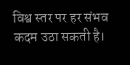विश्व स्तर पर हर संभव कदम उठा सकती है।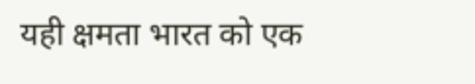यही क्षमता भारत को एक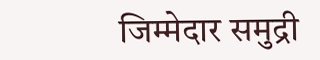जिम्मेदार समुद्री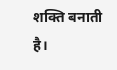शक्ति बनाती है।